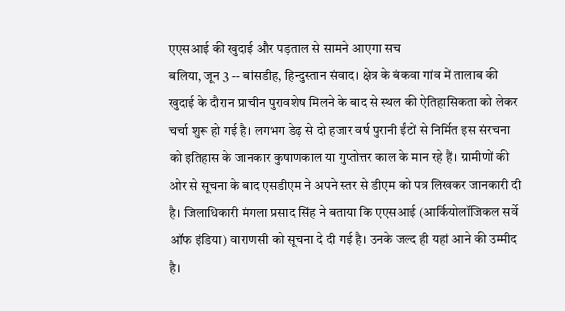एएसआई की खुदाई और पड़ताल से सामने आएगा सच
बलिया, जून 3 -- बांसडीह, हिन्दुस्तान संवाद। क्षेत्र के बंकवा गांव में तालाब की खुदाई के दौरान प्राचीन पुरावशेष मिलने के बाद से स्थल की ऐतिहासिकता को लेकर चर्चा शुरू हो गई है। लगभग डेढ़ से दो हजार वर्ष पुरानी ईंटों से निर्मित इस संरचना को इतिहास के जानकार कुषाणकाल या गुप्तोत्तर काल के मान रहे हैं। ग्रामीणों की ओर से सूचना के बाद एसडीएम ने अपने स्तर से डीएम को पत्र लिखकर जानकारी दी है। जिलाधिकारी मंगला प्रसाद सिंह ने बताया कि एएसआई (आर्कियोलॉजिकल सर्वे ऑफ इंडिया) वाराणसी को सूचना दे दी गई है। उनके जल्द ही यहां आने की उम्मीद है।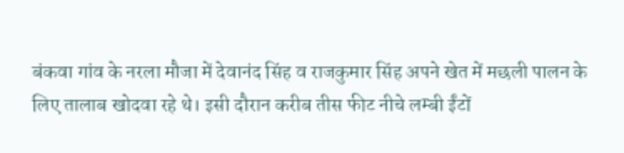बंकवा गांव के नरला मौजा में देवानंद सिंह व राजकुमार सिंह अपने खेत में मछली पालन के लिए तालाब खोदवा रहे थे। इसी दौरान करीब तीस फीट नीचे लम्बी ईंटों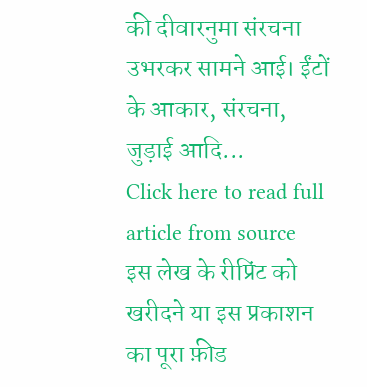की दीवारनुमा संरचना उभरकर सामने आई। ईंटों के आकार, संरचना, जुड़ाई आदि...
Click here to read full article from source
इस लेख के रीप्रिंट को खरीदने या इस प्रकाशन का पूरा फ़ीड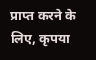प्राप्त करने के लिए, कृपया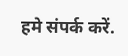हमे संपर्क करें.